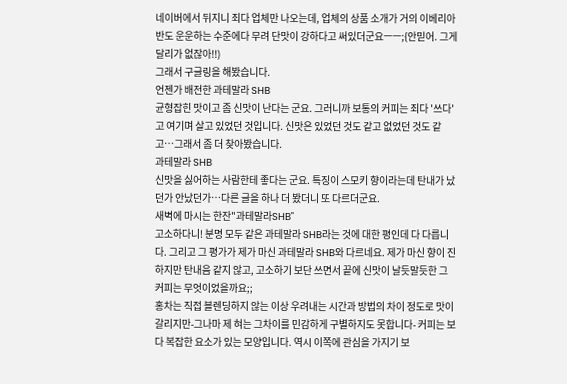네이버에서 뒤지니 죄다 업체만 나오는데, 업체의 상품 소개가 거의 이베리아 반도 운운하는 수준에다 무려 단맛이 강하다고 써있더군요ㅡㅡ;{안믿어. 그게 달리가 없잖아!!)
그래서 구글링을 해봤습니다.
언젠가 배전한 과테말라 SHB
균형잡힌 맛이고 좀 신맛이 난다는 군요. 그러니까 보통의 커피는 죄다 '쓰다'고 여기며 살고 있었던 것입니다. 신맛은 있었던 것도 같고 없었던 것도 같고…그래서 좀 더 찾아봤습니다.
과테말라 SHB
신맛을 싫어하는 사람한테 좋다는 군요. 특징이 스모키 향이라는데 탄내가 났던가 안났던가…다른 글을 하나 더 봤더니 또 다르더군요.
새벽에 마시는 한잔"과테말라SHB"
고소하다니! 분명 모두 같은 과테말라 SHB라는 것에 대한 평인데 다 다릅니다. 그리고 그 평가가 제가 마신 과테말라 SHB와 다르네요. 제가 마신 향이 진하지만 탄내음 같지 않고, 고소하기 보단 쓰면서 끝에 신맛이 날듯말듯한 그 커피는 무엇이었을까요;;
홍차는 직접 블렌딩하지 않는 이상 우려내는 시간과 방법의 차이 정도로 맛이 갈리지만-그나마 제 혀는 그차이를 민감하게 구별하지도 못합니다- 커피는 보다 복잡한 요소가 있는 모양입니다. 역시 이쪽에 관심을 가지기 보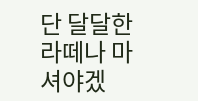단 달달한 라떼나 마셔야겠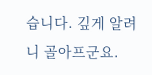습니다. 깊게 알려니 골아프군요.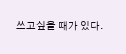쓰고싶을 때가 있다.